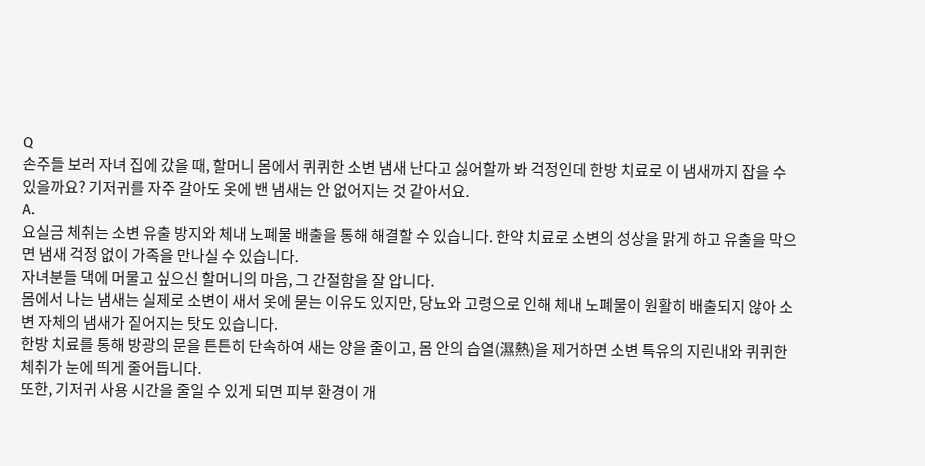Q
손주들 보러 자녀 집에 갔을 때, 할머니 몸에서 퀴퀴한 소변 냄새 난다고 싫어할까 봐 걱정인데 한방 치료로 이 냄새까지 잡을 수 있을까요? 기저귀를 자주 갈아도 옷에 밴 냄새는 안 없어지는 것 같아서요.
A.
요실금 체취는 소변 유출 방지와 체내 노폐물 배출을 통해 해결할 수 있습니다. 한약 치료로 소변의 성상을 맑게 하고 유출을 막으면 냄새 걱정 없이 가족을 만나실 수 있습니다.
자녀분들 댁에 머물고 싶으신 할머니의 마음, 그 간절함을 잘 압니다.
몸에서 나는 냄새는 실제로 소변이 새서 옷에 묻는 이유도 있지만, 당뇨와 고령으로 인해 체내 노폐물이 원활히 배출되지 않아 소변 자체의 냄새가 짙어지는 탓도 있습니다.
한방 치료를 통해 방광의 문을 튼튼히 단속하여 새는 양을 줄이고, 몸 안의 습열(濕熱)을 제거하면 소변 특유의 지린내와 퀴퀴한 체취가 눈에 띄게 줄어듭니다.
또한, 기저귀 사용 시간을 줄일 수 있게 되면 피부 환경이 개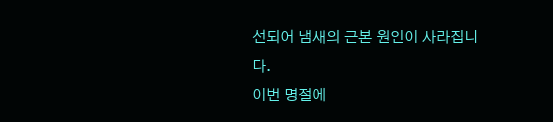선되어 냄새의 근본 원인이 사라집니다.
이번 명절에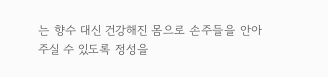는 향수 대신 건강해진 몸으로 손주들을 안아주실 수 있도록 정성을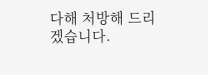다해 처방해 드리겠습니다.